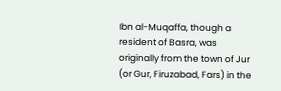Ibn al-Muqaffa, though a resident of Basra, was originally from the town of Jur (or Gur, Firuzabad, Fars) in the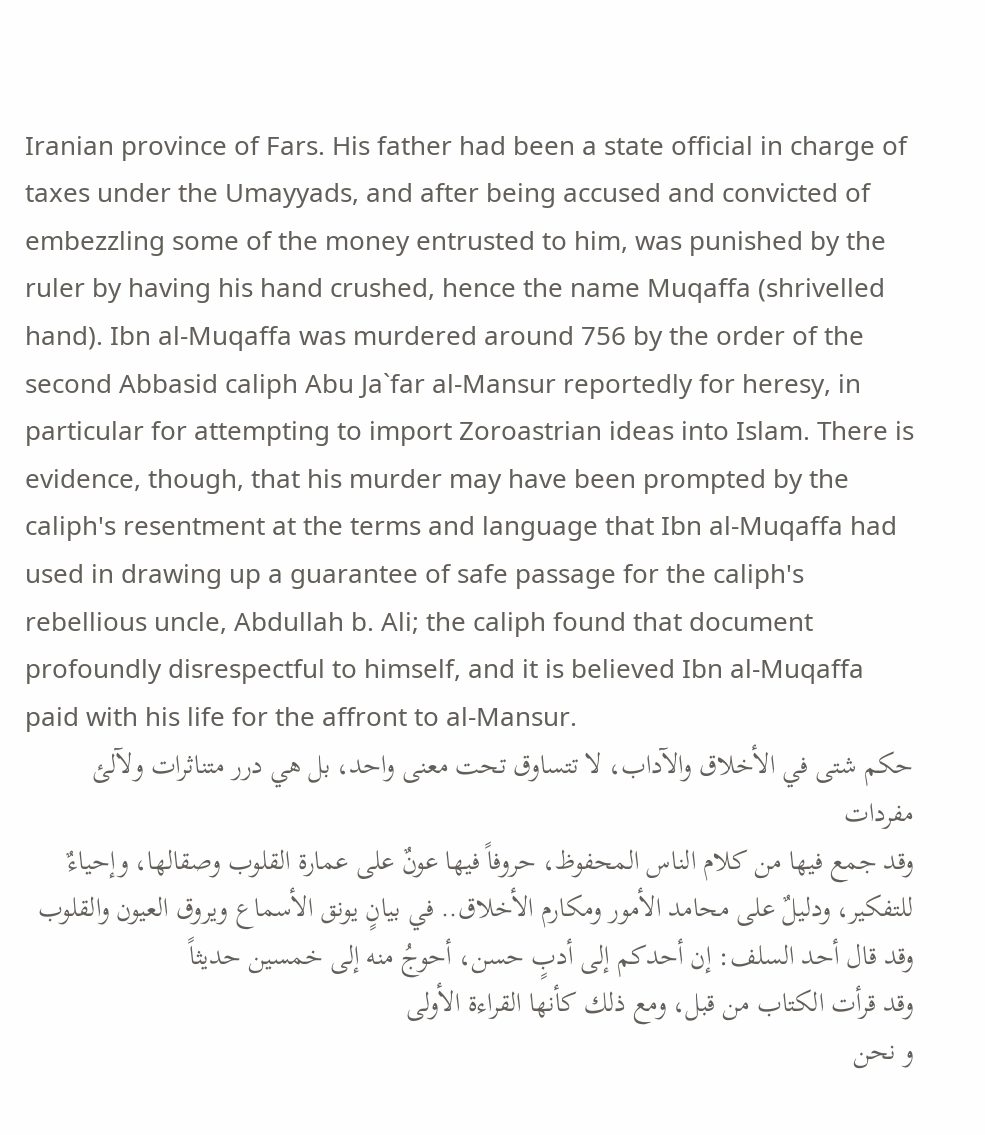Iranian province of Fars. His father had been a state official in charge of taxes under the Umayyads, and after being accused and convicted of embezzling some of the money entrusted to him, was punished by the ruler by having his hand crushed, hence the name Muqaffa (shrivelled hand). Ibn al-Muqaffa was murdered around 756 by the order of the second Abbasid caliph Abu Ja`far al-Mansur reportedly for heresy, in particular for attempting to import Zoroastrian ideas into Islam. There is evidence, though, that his murder may have been prompted by the caliph's resentment at the terms and language that Ibn al-Muqaffa had used in drawing up a guarantee of safe passage for the caliph's rebellious uncle, Abdullah b. Ali; the caliph found that document profoundly disrespectful to himself, and it is believed Ibn al-Muqaffa paid with his life for the affront to al-Mansur.
حكم شتى في الأخلاق والآداب، لا تتساوق تحت معنى واحد، بل هي درر متناثرات ولآلئ مفردات
وقد جمع فيها من كلام الناس المحفوظ، حروفاً فيها عونٌ على عمارة القلوب وصقالها، وإحياءٌ للتفكير، ودليلٌ على محامد الأمور ومكارم الأخلاق.. في بيانٍ يونق الأسماع ويروق العيون والقلوب
وقد قال أحد السلف: إن أحدكم إلى أدبٍ حسن، أحوجُ منه إلى خمسين حديثاً
وقد قرأت الكتاب من قبل، ومع ذلك كأنها القراءة الأولى
و نحن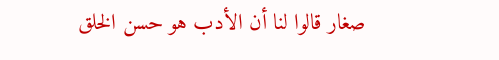صغار قالوا لنا أن الأدب هو حسن الخلق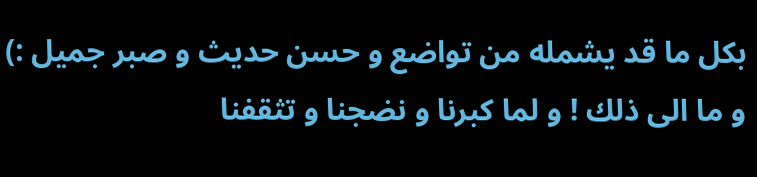بكل ما قد يشمله من تواضع و حسن حديث و صبر جميل :) و ما الى ذلك ! و لما كبرنا و نضجنا و تثقفنا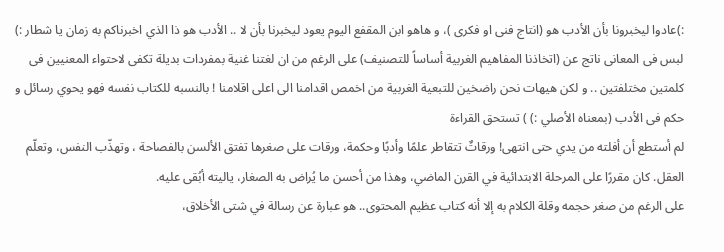:)عادوا ليخبرونا بأن الأدب هو (انتاج فنى او فكرى )، و هاهو ابن المقفع اليوم يعود ليخبرنا بأن لا .. الأدب هو ذا الذي اخبرناكم به زمان يا شطار :) لبس فى المعانى ناتج عن (اتخاذنا المفاهيم الغربية أساساً للتصنيف) على الرغم من ان لغتنا غنية بمفردات بديلة تكفى لاحتواء المعنيين فى كلمتين مختلفتين .. و لكن هيهات نحن راضخين للتبعية الغربية من اخمص اقدامنا الى اعلى اقلامنا ! بالنسبه للكتاب نفسه فهو يحوي رسائل و حكم فى الأدب (بمعناه الأصلي :) ) تستحق القراءة
لم أستطع أن أفلته من يدي حتى انتهى! ورقاتٌ تتقاطر علمًا وأدبًا وحكمة، ورقات على صغرها تفتق الألسن بالفصاحة ، وتهذّب النفس، وتعلّم العقل. كان مقررًا على المرحلة الابتدائية في القرن الماضي، وهذا من أحسن ما يُراض به الصغار، ياليته أبُقى عليه.
على الرغم من صغر حجمه وقلة الكلام به إلا أنه كتاب عظيم المحتوى.. هو عبارة عن رسالة في شتى الأخلاق،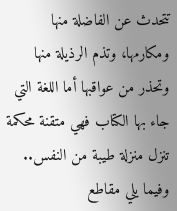تتحدث عن الفاضلة منها ومكارمها، وتذم الرذيلة منها وتحذر من عواقبها أما اللغة التي جاء بها الكتاب فهي متقنة محكمة تنزل منزلة طيبة من النفس.. وفيما يلي مقاطع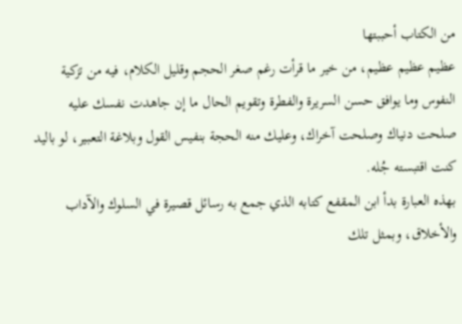من الكتاب أحببتها
عظيم عظيم عظيم، من خير ما قرأت رغم صغر الحجم وقليل الكلام، فيه من تزكية النفوس وما يوافق حسن السريرة والفطرة وتقويم الحال ما إن جاهدت نفسك عليه صلحت دنياك وصلحت آخراك، وعليك منه الحجة بنفيس القول وبلاغة التعبير، لو باليد كنت اقتبسته جُله.
بهذه العبارة بدأ ابن المقفع كتابه الذي جمع به رسائل قصيرة في السلوك والآداب والأخلاق، وبمثل تلك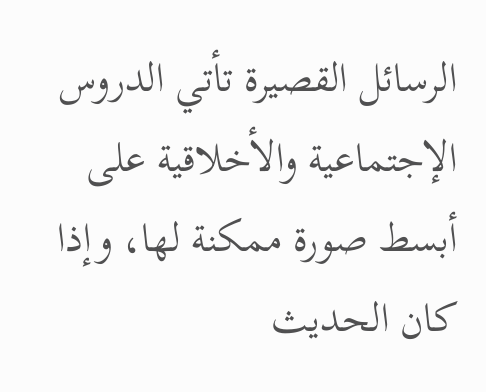الرسائل القصيرة تأتي الدروس الإجتماعية والأخلاقية على أبسط صورة ممكنة لها، وإذا كان الحديث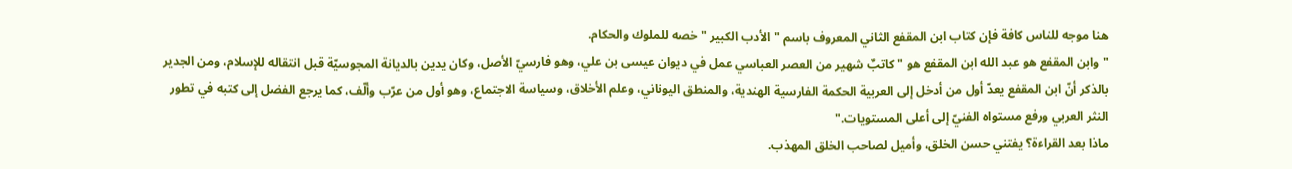هنا موجه للناس كافة فإن كتاب ابن المقفع الثاني المعروف باسم " الأدب الكبير " خصه للملوك والحكام.
"وابن المقفع هو عبد الله ابن المقفع هو " كاتبٌ شهير من العصر العباسي عمل في ديوان عيسى بن علي، وهو فارسيّ الأصل، وكان يدين بالديانة المجوسيّة قبل انتقاله للإسلام، ومن الجدير بالذكر أنّ ابن المقفع يعدّ أول من أدخل إلى العربية الحكمة الفارسية الهندية، والمنطق اليوناني، وعلم الأخلاق، وسياسة الاجتماع، وهو أول من عرّب وألّف، كما يرجع الفضل إلى كتبه في تطور النثر العربي ورفع مستواه الفنيّ إلى أعلى المستويات."
ماذا بعد القراءة؟ يفتني حسن الخلق، وأميل لصاحب الخلق المهذب.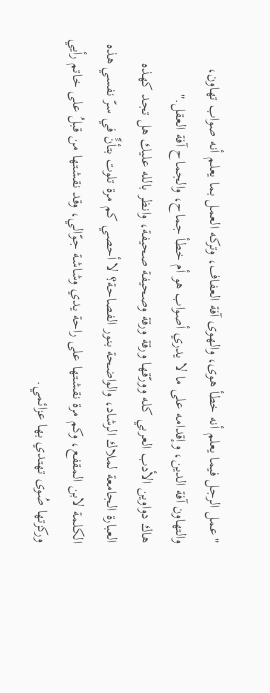"عمل الرجل فيما يعلم أنه خطأ هوى، والهوى آفة العفاف، وتركه العمل بما يعلم أنه صواب تهاون، والتهاون آفة الدين، وإقدامه على ما لا يدري أصواب هو أم خطأ جماح، والجماح آفة العقل."
هاك دواوين الأدب العربي كله وورّقها ورقة ورقة وصحيفة صحيفة، وانظر بالله عليك هل تجد كهذه العبارة الجامعة لملاك الرشاد، والواضحة بنور الفصاحة؟ لا أحصي كم مرة تلوت بتأنٍّ في سرّ نفسي هذه الكلمة لابن المقفع، وكم مرة نقشتها على راحة يدي وشاشة جوّالي، وقد نقشتها من قبلُ على خاتم رأيي وركزتها صُوى تهتدي بها عزائمي.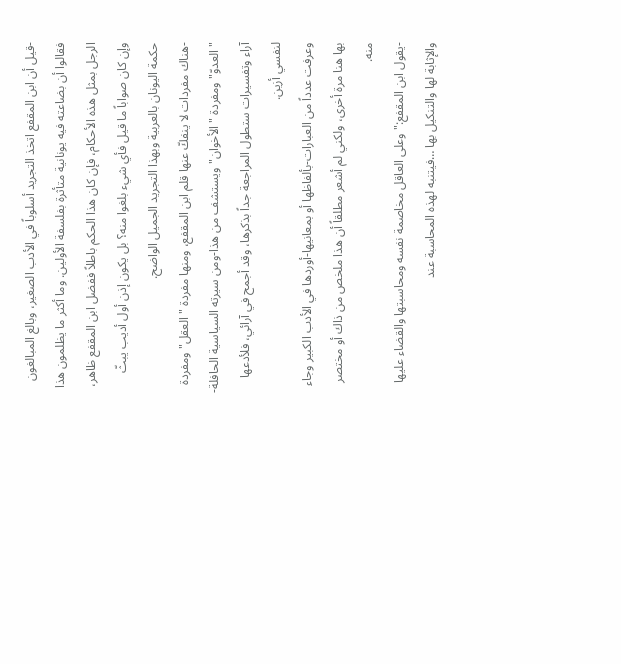-قيل أن ابن المقفع اتخذ التجريد أسلوباً في الأدب الصغير، وبالغ المبالغون فقالوا أن بضاعته فيه يونانية متأثرة بفلسفة الأولين. وما أكثر ما يظلمون هذا الرجل بمثل هذه الأحكام، فإن كان هذا الحكم باطلاً ففضل ابن المقفع ظاهر، وإن كان صواباً ما قيل فأي شيء بلغوا منه؟ بل يكون إذن أول أديب يبثّ حكمة اليونان بالعربية وبهذا التجريد الجميل الواضح.
-هناك مفردات لا ينفكّ عنها قلم ابن المقفع، ومنها مفردة "العقل" ومفردة "العدوّ" ومفردة "الأخوان" ويستشف من هذا-ومن سيرته السياسية الحافلة- آراء وتفسيرات ستطول المراجعة جداً بذكرها، وقد أجمح في آرائي، فلأدعها لنفسي أزين.
وعرفت عدداً من العبارات-بألفاظها أو بمعانيها-أوردها في الأدب الكبير وجاء بها هنا مرة أخرى، ولكني لم أشعر مطلقاً أن هذا ملخص من ذاك أو مختصر منه.
-يقول ابن المقفع:"وعلى العاقل مخاصمة نفسه ومحاسبتها والقضاء عليها والإثابة لها والتنكيل بها …فيتنبه لهذه المحاسبة عند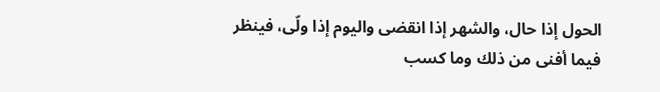الحول إذا حال، والشهر إذا انقضى واليوم إذا ولّى، فينظر فيما أفنى من ذلك وما كسب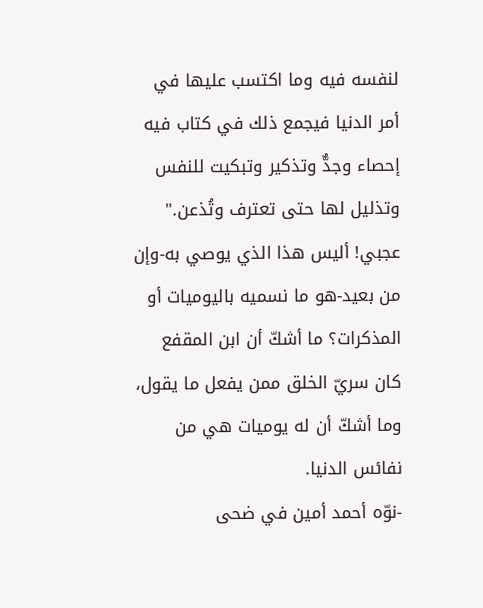لنفسه فيه وما اكتسب عليها في أمر الدنيا فيجمع ذلك في كتاب فيه إحصاء وجدٌّ وتذكير وتبكيت للنفس وتذليل لها حتى تعترف وتُذعن."
عجبي! أليس هذا الذي يوصي به-وإن من بعيد-هو ما نسميه باليوميات أو المذكرات؟ ما أشكّ أن ابن المقفع كان سريّ الخلق ممن يفعل ما يقول، وما أشكّ أن له يوميات هي من نفائس الدنيا.
-نوّه أحمد أمين في ضحى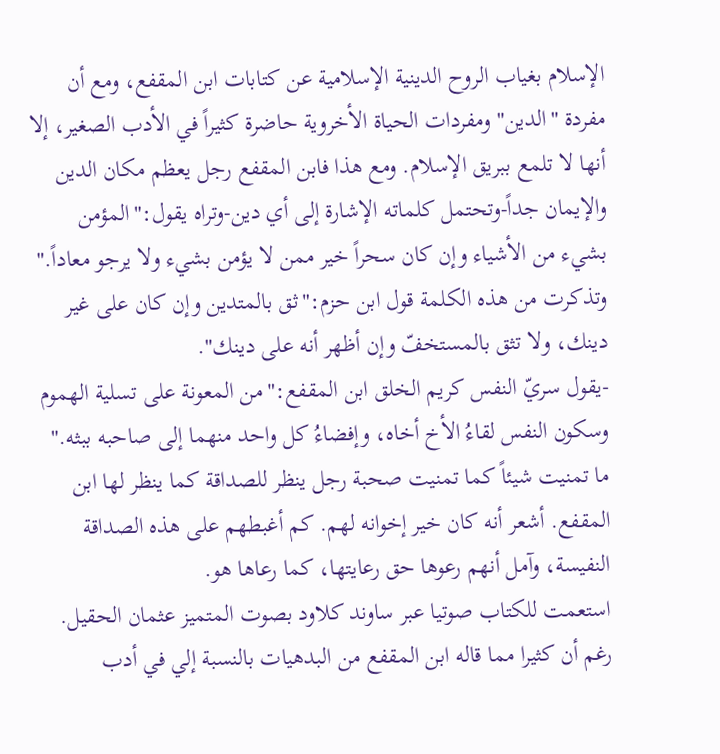الإسلام بغياب الروح الدينية الإسلامية عن كتابات ابن المقفع، ومع أن مفردة "الدين" ومفردات الحياة الأخروية حاضرة كثيراً في الأدب الصغير، إلا أنها لا تلمع ببريق الإسلام. ومع هذا فابن المقفع رجل يعظم مكان الدين والإيمان جداً-وتحتمل كلماته الإشارة إلى أي دين-وتراه يقول:"المؤمن بشيء من الأشياء وإن كان سحراً خير ممن لا يؤمن بشيء ولا يرجو معاداً." وتذكرت من هذه الكلمة قول ابن حزم:"ثق بالمتدين وإن كان على غير دينك، ولا تثق بالمستخفّ وإن أظهر أنه على دينك".
-يقول سريّ النفس كريم الخلق ابن المقفع:"من المعونة على تسلية الهموم وسكون النفس لقاءُ الأخ أخاه، وإفضاءُ كل واحد منهما إلى صاحبه ببثه."
ما تمنيت شيئاً كما تمنيت صحبة رجل ينظر للصداقة كما ينظر لها ابن المقفع. أشعر أنه كان خير إخوانه لهم. كم أغبطهم على هذه الصداقة النفيسة، وآمل أنهم رعوها حق رعايتها، كما رعاها هو.
استعمت للكتاب صوتيا عبر ساوند كلاود بصوت المتميز عثمان الحقيل. رغم أن كثيرا مما قاله ابن المقفع من البدهيات بالنسبة إلي في أدب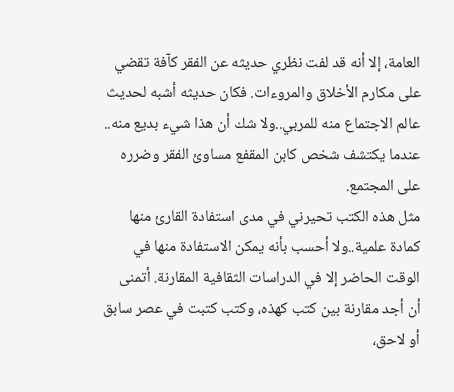العامة، إلا أنه قد لفت نظري حديثه عن الفقر كآفة تقضي على مكارم الأخلاق والمروءات. فكان حديثه أشبه لحديث عالم الاجتماع منه للمربي..ولا شك أن هذا شيء بديع منه.. عندما يكتشف شخص كابن المقفع مساوئ الفقر وضرره على المجتمع.
مثل هذه الكتب تحيرني في مدى استفادة القارئ منها كمادة علمية..ولا أحسب بأنه يمكن الاستفادة منها في الوقت الحاضر إلا في الدراسات الثقافية المقارنة. أتمنى أن أجد مقارنة بين كتب كهذه، وكتب كتبت في عصر سابق أو لاحق،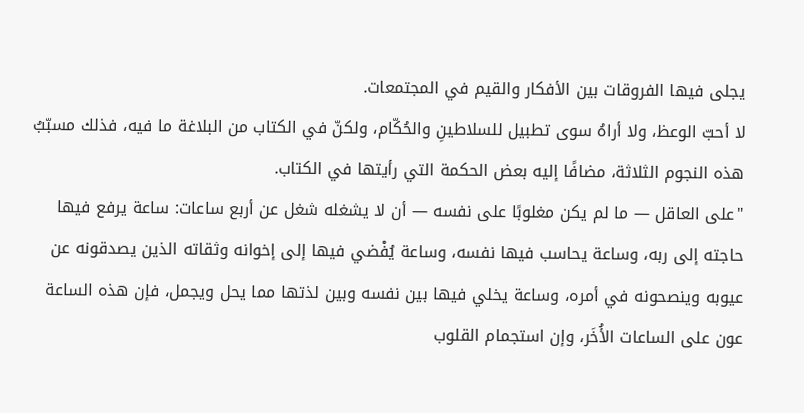يجلى فيها الفروقات بين الأفكار والقيم في المجتمعات.
لا أحبّ الوعظ، ولا أراهُ سوى تطبيل للسلاطينِ والحُكّام، ولكنّ في الكتاب من البلاغة ما فيه، فذلك مسبّبُ هذه النجوم الثلاثة، مضافًا إليه بعض الحكمة التي رأيتها في الكتاب.
"على العاقل — ما لم يكن مغلوبًا على نفسه — أن لا يشغله شغل عن أربع ساعات: ساعة يرفع فيها حاجته إلى ربه، وساعة يحاسب فيها نفسه، وساعة يُفْضي فيها إلى إخوانه وثقاته الذين يصدقونه عن عيوبه وينصحونه في أمره، وساعة يخلي فيها بين نفسه وبين لذتها مما يحل ويجمل، فإن هذه الساعة عون على الساعات الأُخَر، وإن استجمام القلوب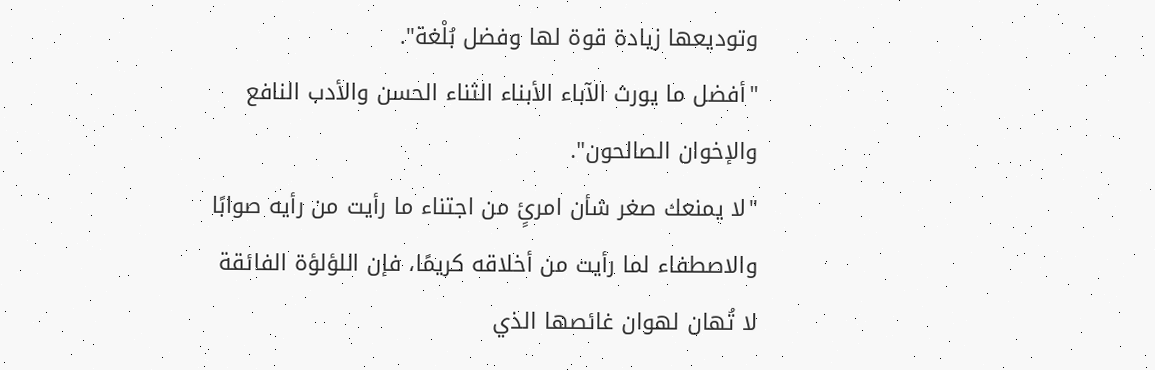وتوديعها زيادة قوة لها وفضل بُلْغة".
"أفضل ما يورث الآباء الأبناء الثناء الحسن والأدب النافع والإخوان الصالحون".
"لا يمنعك صغر شأن امرئٍ من اجتناء ما رأيت من رأيه صوابًا والاصطفاء لما رأيت من أخلاقه كريمًا، فإن اللؤلؤة الفائقة لا تُهان لهوان غائصها الذي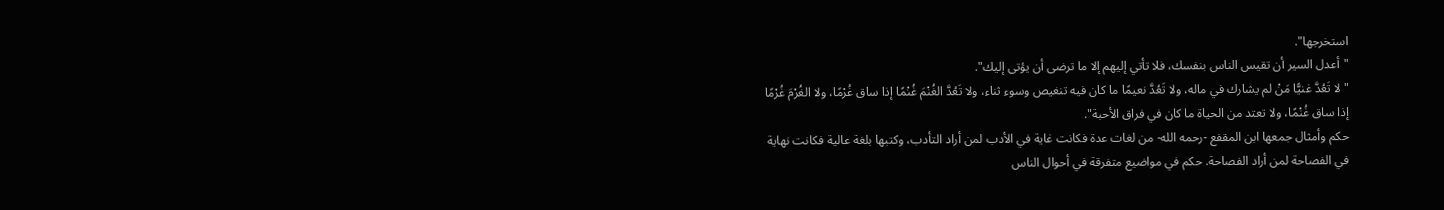استخرجها".
"أعدل السير أن تقيس الناس بنفسك، فلا تأتي إليهم إلا ما ترضى أن يؤتى إليك".
"لا تَعُدَّ غنيًّا مَنْ لم يشارك في ماله، ولا تَعُدَّ نعيمًا ما كان فيه تنغيص وسوء ثناء، ولا تَعُدَّ الغُنْمَ غُنْمًا إذا ساق غُرْمًا، ولا الغُرْمَ غُرْمًا إذا ساق غُنْمًا، ولا تعتد من الحياة ما كان في فراق الأحبة".
حكم وأمثال جمعها ابن المقفع -رحمه الله- من لغات عدة فكانت غاية في الأدب لمن أراد التأدب، وكتبها بلغة عالية فكانت نهاية في الفصاحة لمن أراد الفصاحة. حكم في مواضيع متفرقة في أحوال الناس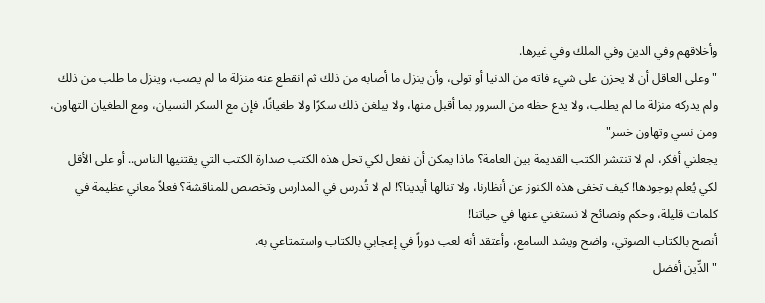وأخلاقهم وفي الدين وفي الملك وفي غيرها.
"وعلى العاقل أن لا يحزن على شيء فاته من الدنيا أو تولى، وأن ينزل ما أصابه من ذلك ثم انقطع عنه منزلة ما لم يصب، وينزل ما طلب من ذلك ولم يدركه منزلة ما لم يطلب، ولا يدع حظه من السرور بما أقبل منها، ولا يبلغن ذلك سكرًا ولا طغيانًا، فإن مع السكر النسيان، ومع الطغيان التهاون، ومن نسي وتهاون خسر"
يجعلني أفكر، لم لا تنتشر الكتب القديمة بين العامة؟ ماذا يمكن أن نفعل لكي تحل هذه الكتب صدارة الكتب التي يقتنيها الناس.. أو على الأقل لكي يُعلم بوجودها! كيف تخفى هذه الكنوز عن أنظارنا، ولا تنالها أيدينا؟! لم لا تُدرس في المدارس وتخصص للمناقشة؟ فعلاً معاني عظيمة في كلمات قليلة، وحكم ونصائح لا نستغني عنها في حياتنا!
أنصح بالكتاب الصوتي، واضح ويشد السامع، وأعتقد أنه لعب دوراً في إعجابي بالكتاب واستمتاعي به.
"الدِّين أفضل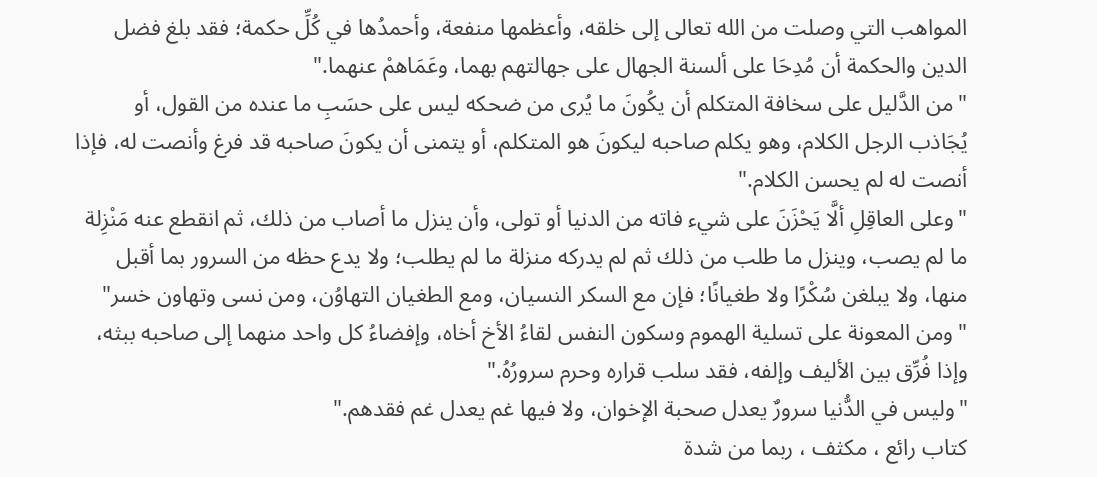المواهب التي وصلت من الله تعالى إلى خلقه، وأعظمها منفعة، وأحمدُها في كُلِّ حكمة؛ فقد بلغ فضل الدين والحكمة أن مُدِحَا على ألسنة الجهال على جهالتهم بهما، وعَمَاهمْ عنهما."
"من الدَّليل على سخافة المتكلم أن يكُونَ ما يُرى من ضحكه ليس على حسَبِ ما عنده من القول، أو يُجَاذب الرجل الكلام، وهو يكلم صاحبه ليكونَ هو المتكلم، أو يتمنى أن يكونَ صاحبه قد فرغ وأنصت له، فإذا أنصت له لم يحسن الكلام."
"وعلى العاقِلِ ألَّا يَحْزَنَ على شيء فاته من الدنيا أو تولى، وأن ينزل ما أصاب من ذلك، ثم انقطع عنه مَنْزِلة ما لم يصب، وينزل ما طلب من ذلك ثم لم يدركه منزلة ما لم يطلب؛ ولا يدع حظه من السرور بما أقبل منها، ولا يبلغن سُكْرًا ولا طغيانًا؛ فإن مع السكر النسيان، ومع الطغيان التهاوُن، ومن نسى وتهاون خسر"
"ومن المعونة على تسلية الهموم وسكون النفس لقاءُ الأخ أخاه، وإفضاءُ كل واحد منهما إلى صاحبه ببثه، وإذا فُرِّق بين الأليف وإلفه، فقد سلب قراره وحرم سرورُهُ."
"وليس في الدُّنيا سرورٌ يعدل صحبة الإخوان، ولا فيها غم يعدل غم فقدهم."
كتاب رائع ، مكثف ، ربما من شدة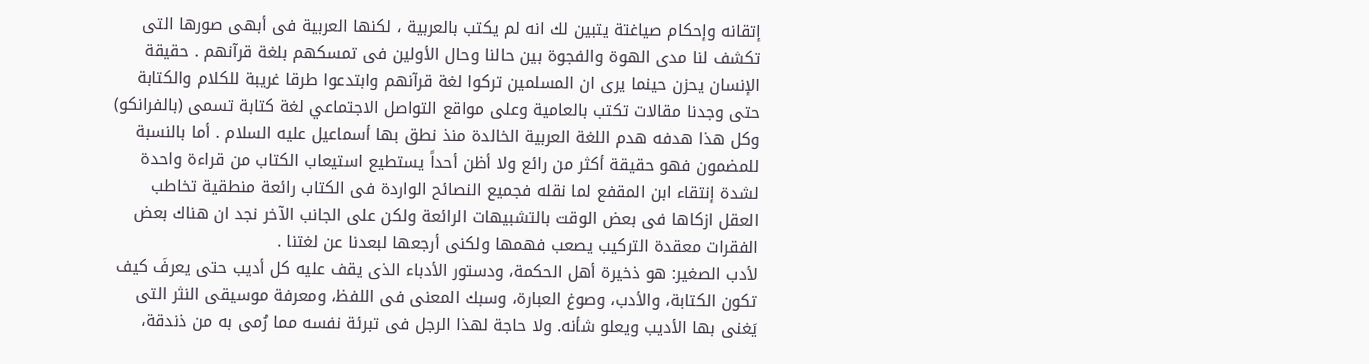إتقانه وإحكام صياغتة يتبين لك انه لم يكتب بالعربية ، لكنها العربية فى أبهى صورها التى تكشف لنا مدى الهوة والفجوة بين حالنا وحال الأولين فى تمسكهم بلغة قرآنهم . حقيقة الإنسان يحزن حينما يرى ان المسلمين تركوا لغة قرآنهم وابتدعوا طرقا غريبة للكلام والكتابة حتى وجدنا مقالات تكتب بالعامية وعلى مواقع التواصل الاجتماعي لغة كتابة تسمى (بالفرانكو) وكل هذا هدفه هدم اللغة العربية الخالدة منذ نطق بها أسماعيل عليه السلام . أما بالنسبة للمضمون فهو حقيقة أكثر من رائع ولا أظن أحداً يستطيع استيعاب الكتاب من قراءة واحدة لشدة إنتقاء ابن المقفع لما نقله فجميع النصائح الواردة فى الكتاب رائعة منطقية تخاطب العقل ازكاها فى بعض الوقت بالتشبيهات الرائعة ولكن على الجانب الآخر نجد ان هناك بعض الفقرات معقدة التركيب يصعب فهمها ولكنى أرجعها لبعدنا عن لغتنا .
لأدب الصغير: هو ذخيرة أهل الحكمة، ودستور الأدباء الذى يقف عليه كل أديب حتى يعرفَ كيف تكون الكتابة، والأدب، وصوغ العبارة، وسبك المعنى فى اللفظ، ومعرفة موسيقى النثر التى يَغنى بها الأديب ويعلو شأنه. ولا حاجة لهذا الرجل فى تبرئة نفسه مما رُمى به من ذندقة،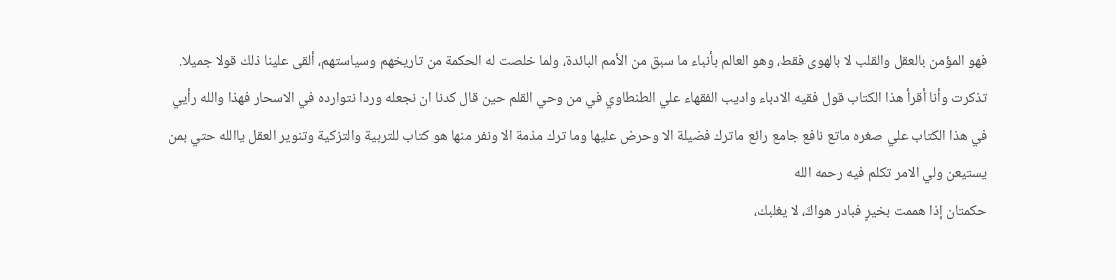فهو المؤمن بالعقل والقلب لا بالهوى فقط، وهو العالم بأنباء ما سبق من الأمم البائدة، ولما خلصت له الحكمة من تاريخهم وسياستهم، ألقى علينا ذلك قولا جميلا.
تذكرت وأنا أقرأ هذا الكتاب قول فقيه الادباء واديب الفقهاء علي الطنطاوي في من وحي القلم حين قال كدنا ان نجعله وردا نتوارده في الاسحار فهذا والله رأيي في هذا الكتاب علي صغره ماتع نافع جامع رائع ماترك فضيلة الا وحرض عليها وما ترك مذمة الا ونفر منها هو كتاب للتربية والتزكية وتنوير العقل ياالله حتي بمن يستيعن ولي الامر تكلم فيه رحمه الله
حكمتان إذا هممت بخيرٍ فبادر هواكَ، لا يغلبك،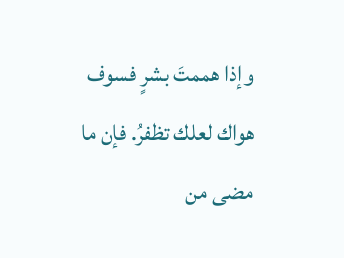وإذا هممتَ بشرٍ فسوف هواك لعلك تظفرُ. فإن ما مضى من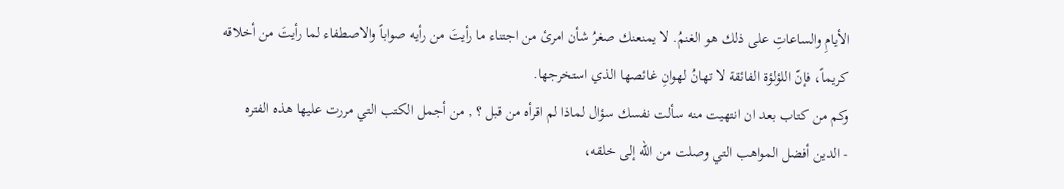الأيامِ والساعاتِ على ذلك هو الغنمُ. لا يمنعنك صغرُ شأن امرئ من اجتناء ما رأيتَ من رأيه صواباً والاصطفاء لما رأيتَ من أخلاقه كريماً، فإنّ اللؤلؤة الفائقة لا تهانُ لهوانِ غائصها الذي استخرجها.
وكم من كتاب بعد ان انتهيت منه سألت نفسك سؤال لماذا لم اقرأه من قبل ؟ , من أجمل الكتب التي مررت عليها هذه الفتره
- الدين أفضل المواهب التي وصلت من الله إلى خلقه،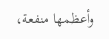وأعظمها منفعة،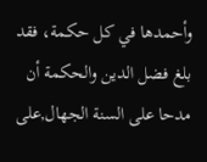وأحمدها في كل حكمة، فقد بلغ فضل الدين والحكمة أن مدحا على السنة الجهال,على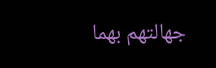جهالتهم بهما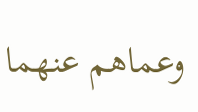وعماهم عنهما